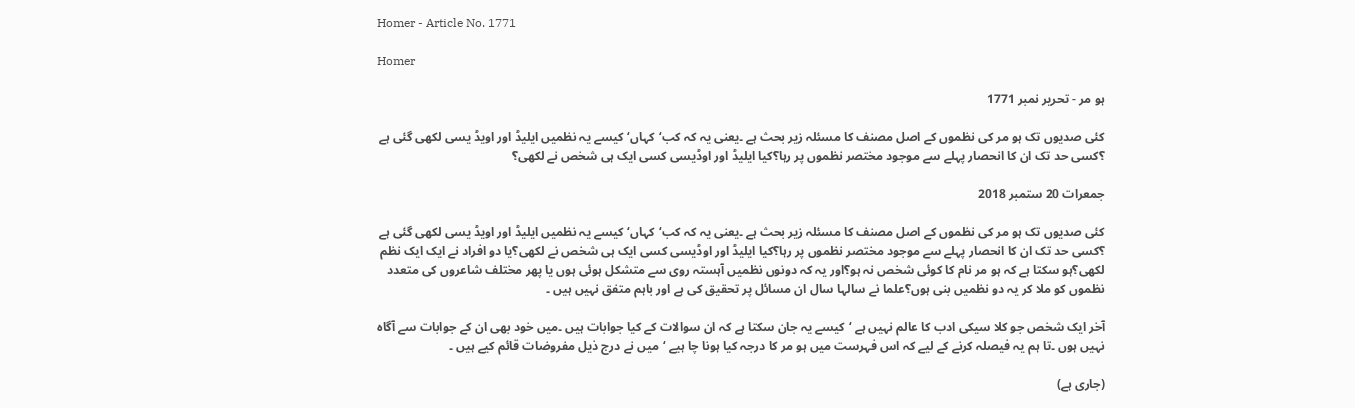Homer - Article No. 1771

Homer

ہو مر - تحریر نمبر 1771

کئی صدیوں تک ہو مر کی نظموں کے اصل مصنف کا مسئلہ زیر بحث ہے ۔یعنی یہ کہ کب‘کہاں‘کیسے یہ نظمیں ایلیڈ اور اویڈ یسی لکھی گئی ہے ؟کسی حد تک ان کا انحصار پہلے سے موجود مختصر نظموں پر رہا؟کیا ایلیڈ اور اوڈیسی کسی ایک ہی شخص نے لکھی؟

جمعرات 20 ستمبر 2018

کئی صدیوں تک ہو مر کی نظموں کے اصل مصنف کا مسئلہ زیر بحث ہے ۔یعنی یہ کہ کب‘کہاں‘کیسے یہ نظمیں ایلیڈ اور اویڈ یسی لکھی گئی ہے ؟کسی حد تک ان کا انحصار پہلے سے موجود مختصر نظموں پر رہا؟کیا ایلیڈ اور اوڈیسی کسی ایک ہی شخص نے لکھی؟یا دو افراد نے ایک ایک نظم لکھی؟ہو سکتا ہے کہ ہو مر نام کا کوئی شخص نہ ہو؟اور یہ کہ دونوں نظمیں آہستہ روی سے متشکل ہوئی ہوں یا پھر مختلف شاعروں کی متعدد نظموں کو ملا کر یہ دو نظمیں بنی ہوں؟علما نے سالہا سال ان مسائل پر تحقیق کی ہے اور باہم متفق نہیں ہیں ۔

آخر ایک شخص جو کلا سیکی ادب کا عالم نہیں ہے ‘کیسے یہ جان سکتا ہے کہ ان سوالات کے کیا جوابات ہیں ۔میں خود بھی ان کے جوابات سے آگاہ نہیں ہوں ۔تا ہم یہ فیصلہ کرنے کے لیے کہ اس فہرست میں ہو مر کا درجہ کیا ہونا چا ہیے ‘میں نے درج ذیل مفروضات قائم کیے ہیں ۔

(جاری ہے)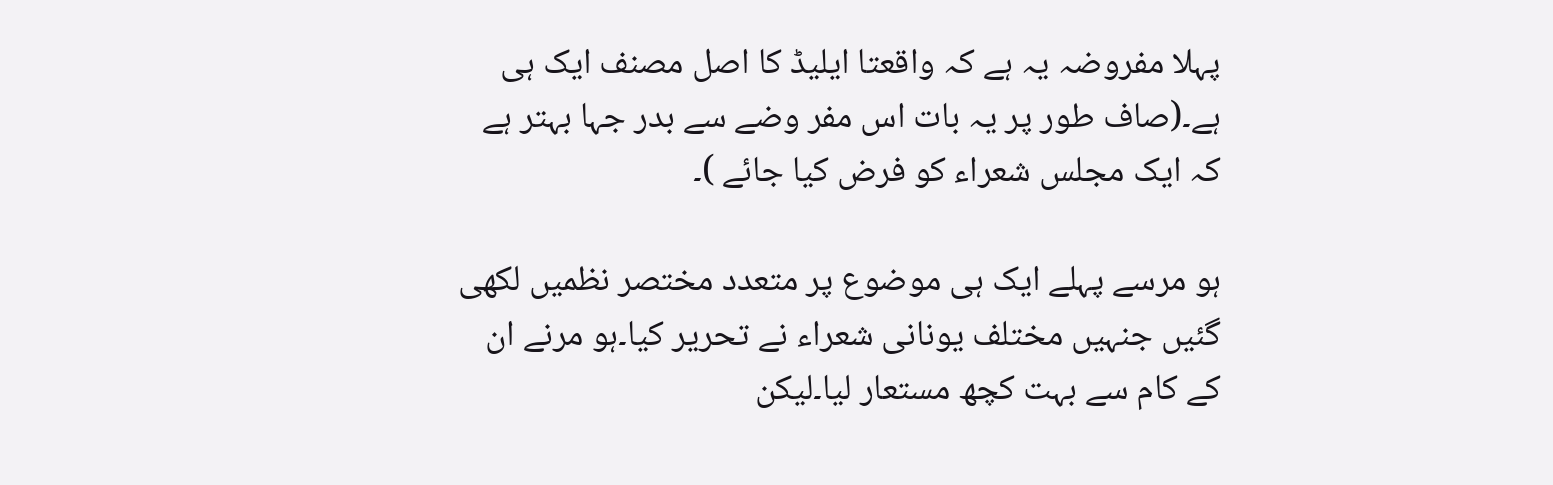پہلا مفروضہ یہ ہے کہ واقعتا ایلیڈ کا اصل مصنف ایک ہی ہے۔(صاف طور پر یہ بات اس مفر وضے سے بدر جہا بہتر ہے کہ ایک مجلس شعراء کو فرض کیا جائے )۔

ہو مرسے پہلے ایک ہی موضوع پر متعدد مختصر نظمیں لکھی گئیں جنہیں مختلف یونانی شعراء نے تحریر کیا۔ہو مرنے ان کے کام سے بہت کچھ مستعار لیا۔لیکن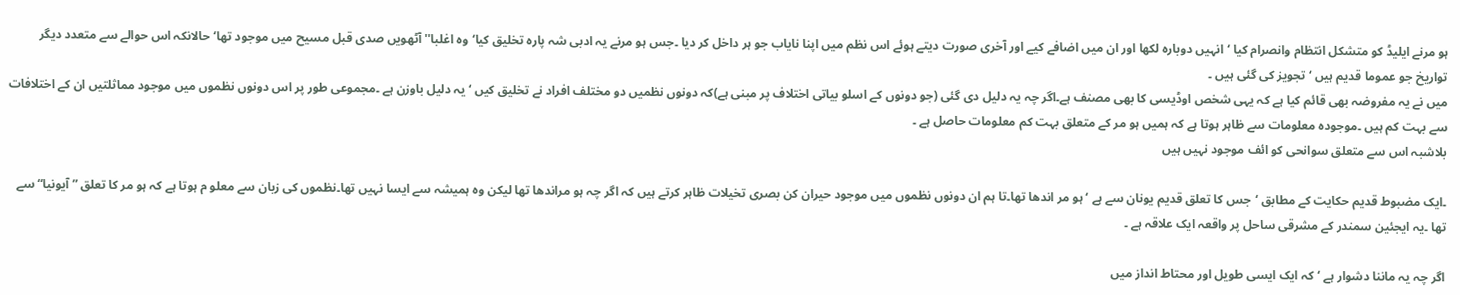ہو مرنے ایلیڈ کو متشکل انتظام وانصرام کیا ‘انہیں دوبارہ لکھا اور ان میں اضافے کیے اور آخری صورت دیتے ہوئے اس نظم میں اپنا نایاب جو ہر داخل کر دیا ۔جس ہو مرنے یہ ادبی شہ پارہ تخلیق کیا‘وہ اغلبا'' آٹھویں صدی قبل مسیح میں موجود تھا‘حالانکہ اس حوالے سے متعدد دیگر تواریخ جو عموما قدیم ہیں ‘تجویز کی گئی ہیں ۔
میں نے یہ مفروضہ بھی قائم کیا ہے کہ یہی شخص اوڈیسی کا بھی مصنف ہے۔اگر چہ یہ دلیل دی گئی (جو دونوں کے اسلو بیاتی اختلاف پر مبنی ہے)کہ دونوں نظمیں دو مختلف افراد نے تخلیق کیں ‘یہ دلیل باوزن ہے ۔مجموعی طور پر اس دونوں نظموں میں موجود مماثلتیں ان کے اختلافات سے بہت کم ہیں ۔موجودہ معلومات سے ظاہر ہوتا ہے کہ ہمیں ہو مر کے متعلق بہت کم معلومات حاصل ہے ۔
بلاشبہ اس سے متعلق سوانحی کو ائف موجود نہیں ہیں

۔ایک مضبوط قدیم حکایت کے مطابق ‘جس کا تعلق قدیم یونان سے ہے ‘ہو مر اندھا تھا۔تا ہم ان دونوں نظموں میں موجود حیران کن بصری تخیلات ظاہر کرتے ہیں کہ اگر چہ ہو مراندھا تھا لیکن وہ ہمیشہ سے ایسا نہیں تھا۔نظموں کی زبان سے معلو م ہوتا ہے کہ ہو مر کا تعلق ”آیونیا“سے تھا ۔یہ ایجئین سمندر کے مشرقی ساحل پر واقعہ ایک علاقہ ہے ۔

اگر چہ یہ ماننا دشوار ہے ‘کہ ایک ایسی طویل اور محتاط انداز میں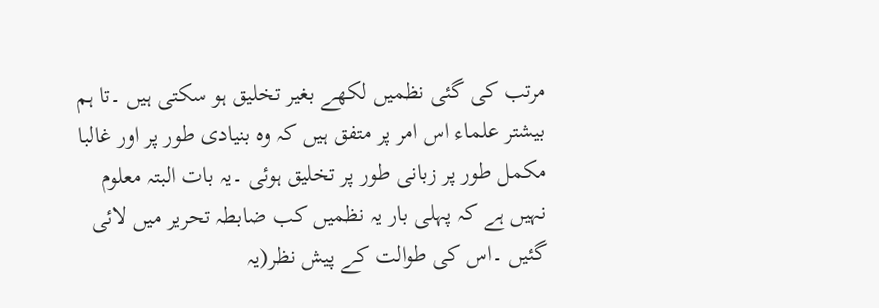مرتب کی گئی نظمیں لکھے بغیر تخلیق ہو سکتی ہیں ۔تا ہم بیشتر علماء اس امر پر متفق ہیں کہ وہ بنیادی طور پر اور غالبا مکمل طور پر زبانی طور پر تخلیق ہوئی ۔یہ بات البتہ معلوم نہیں ہے کہ پہلی بار یہ نظمیں کب ضابطہ تحریر میں لائی گئیں ۔اس کی طوالت کے پیش نظر(یہ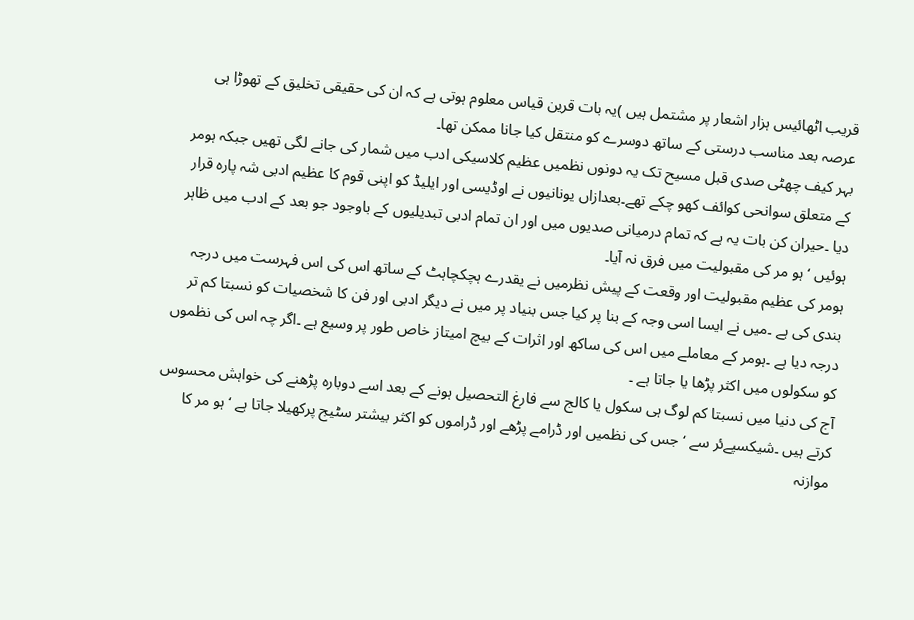قریب اٹھائیس ہزار اشعار پر مشتمل ہیں )یہ بات قرین قیاس معلوم ہوتی ہے کہ ان کی حقیقی تخلیق کے تھوڑا ہی عرصہ بعد مناسب درستی کے ساتھ دوسرے کو منتقل کیا جانا ممکن تھا۔
بہر کیف چھٹی صدی قبل مسیح تک یہ دونوں نظمیں عظیم کلاسیکی ادب میں شمار کی جانے لگی تھیں جبکہ ہومر کے متعلق سوانحی کوائف کھو چکے تھے۔بعدازاں یونانیوں نے اوڈیسی اور ایلیڈ کو اپنی قوم کا عظیم ادبی شہ پارہ قرار دیا ۔حیران کن بات یہ ہے کہ تمام درمیانی صدیوں میں اور ان تمام ادبی تبدیلیوں کے باوجود جو بعد کے ادب میں ظاہر ہوئیں ‘ہو مر کی مقبولیت میں فرق نہ آیا۔
ہومر کی عظیم مقبولیت اور وقعت کے پیش نظرمیں نے یقدرے ہچکچاہٹ کے ساتھ اس کی اس فہرست میں درجہ بندی کی ہے ۔میں نے ایسا اسی وجہ کے بنا پر کیا جس بنیاد پر میں نے دیگر ادبی اور فن کا شخصیات کو نسبتا کم تر درجہ دیا ہے ۔ہومر کے معاملے میں اس کی ساکھ اور اثرات کے بیچ امیتاز خاص طور پر وسیع ہے ۔اگر چہ اس کی نظموں کو سکولوں میں اکثر پڑھا یا جاتا ہے ۔
آج کی دنیا میں نسبتا کم لوگ ہی سکول یا کالج سے فارغ التحصیل ہونے کے بعد اسے دوبارہ پڑھنے کی خواہش محسوس کرتے ہیں ۔شیکسپےئر سے ‘جس کی نظمیں اور ڈرامے پڑھے اور ڈراموں کو اکثر بیشتر سٹیج پرکھیلا جاتا ہے ‘ہو مر کا موازنہ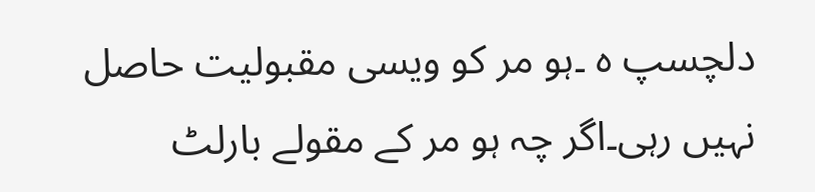دلچسپ ہ ۔ہو مر کو ویسی مقبولیت حاصل نہیں رہی۔اگر چہ ہو مر کے مقولے بارلٹ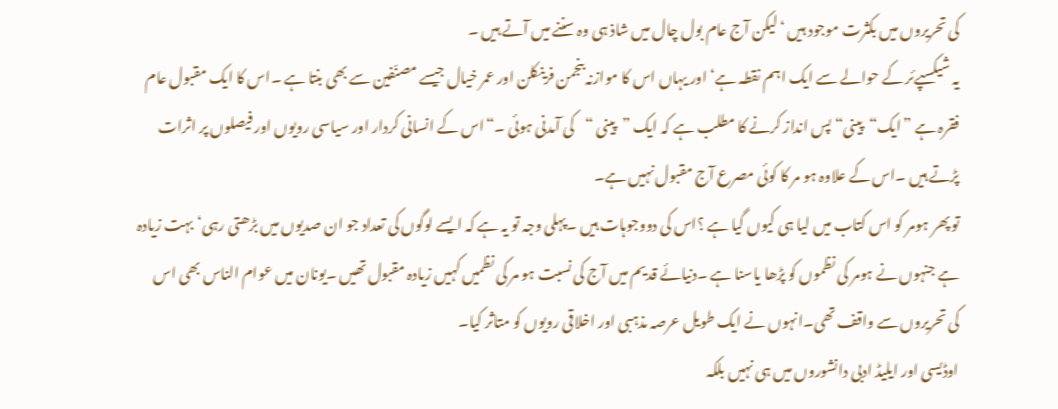کی تحریروں میں بکثرت موجود ہیں ‘لیکن آج عام بول چال میں شاذ ہی وہ سننے میں آتے ہیں ۔
یہ شیکسپےئر کے حوالے سے ایک اہم نقطہ ہے‘اور یہاں اس کا موازنہ بنجمن فرینکلن اور عمر خیال جیسے مصنّفین سے بھی بنتا ہے ۔اس کا ایک مقبول عام فقرہ ہے ”ایک“پینی“پس انداز کرنے کا مطلب ہے کہ ایک ”پینی “کی آمدنی ہوئی ۔“اس کے انسانی کردار اور سیاسی رویوں اور فیصلوں پر اثرات پڑتے ہیں ۔اس کے علاوہ ہو مر کا کوئی مصرع آج مقبول نہیں ہے۔
تو پھر ہومر کو اس کتاب میں لیا ہی کیوں گیا ہے ؟اس کی دووجوہات ہیں ۔پہلی وجہ تو یہ ہے کہ ایسے لوگوں کی تعداد جو ان صدیوں میں بڑھتی رہی‘بہت زیادہ ہے جنہوں نے ہومر کی نظموں کو پڑھا یاسنا ہے ۔دنیائے قدیم میں آج کی نسبت ہو مر کی نظمیں کہیں زیادہ مقبول تھیں ۔یونان میں عوام الناس بھی اس کی تحریروں سے واقف تھی۔انہوں نے ایک طویل عرصہ مذہبی اور اخلاقی رویوں کو متاثر کیا۔
اوڈیسی اور ایلیڈ ادبی دانشوروں میں ہی نہیں بلکہ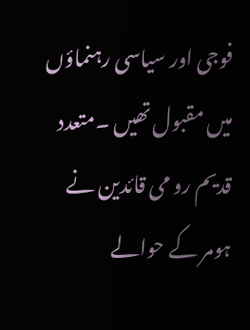فوجی اور سیاسی رہنماؤں میں مقبول تھیں ۔متعدد قدیم رو می قائدین نے ہومر کے حوالے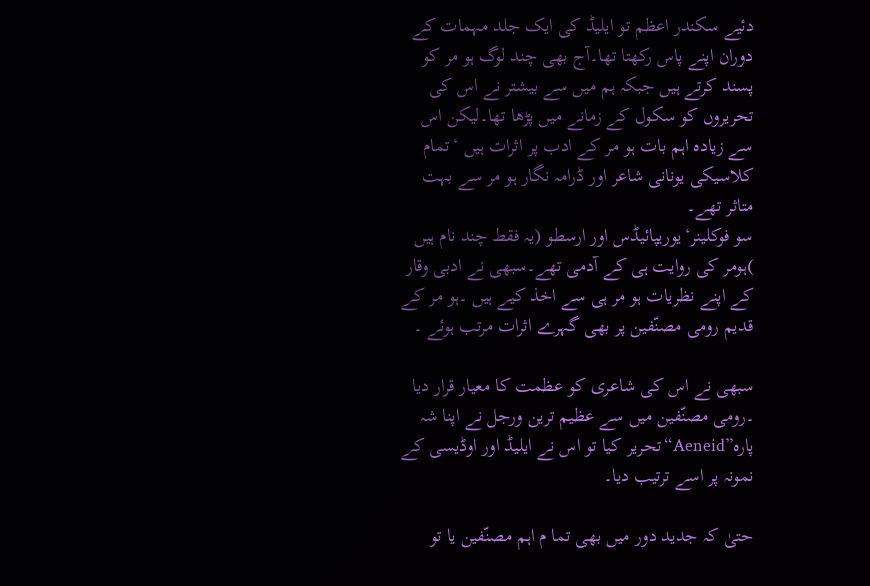دئیے سکندر اعظم تو ایلیڈ کی ایک جلد مہمات کے دوران اپنے پاس رکھتا تھا۔آج بھی چند لوگ ہو مر کو پسند کرتے ہیں جبکہ ہم میں سے بیشتر نے اس کی تحریروں کو سکول کے زمانے میں پڑھا تھا۔لیکن اس سے زیادہ اہم بات ہو مر کے ادب پر اثرات ہیں ‘تمام کلاسیکی یونانی شاعر اور ڈرامہ نگار ہو مر سے بہت متاثر تھے۔
سو فوکلینر‘یوریپائیڈس اور ارسطو (یہ فقط چند نام ہیں )ہومر کی روایت ہی کے آدمی تھے۔سبھی نے ادبی وقار کے اپنے نظریات ہو مر ہی سے اخذ کیے ہیں ۔ہو مر کے قدیم رومی مصنّفین پر بھی گہرے اثرات مرتب ہوئے ۔

سبھی نے اس کی شاعری کو عظمت کا معیار قرار دیا ۔رومی مصنّفین میں سے عظیم ترین ورجل نے اپنا شہ پارہ”Aeneid“تحریر کیا تو اس نے ایلیڈ اور اوڈیسی کے نمونہ پر اسے ترتیب دیا۔

حتیٰ کہ جدید دور میں بھی تما م اہم مصنّفین یا تو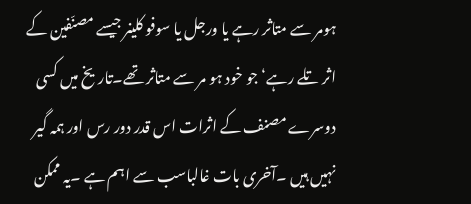ہومر سے متاثر رہے یا ورجل یا سوفو کلینر جیسے مصنّفین کے اثر تلے رہے‘جو خود ہو مر سے متاثر تھے۔تاریخ میں کسی دوسرے مصنف کے اثرات اس قدر دور رس اور ہمہ گیر نہیں ہیں ۔آخری بات غالباسب سے اہم ہے ۔یہ ممکن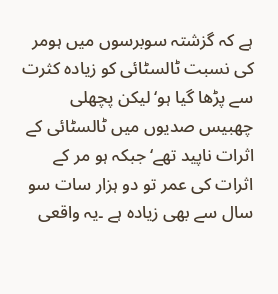ہے کہ گزشتہ سوبرسوں میں ہومر کی نسبت ٹالسٹائی کو زیادہ کثرت سے پڑھا گیا ہو‘لیکن پچھلی چھبیس صدیوں میں ٹالسٹائی کے اثرات ناپید تھے‘جبکہ ہو مر کے اثرات کی عمر تو دو ہزار سات سو سال سے بھی زیادہ ہے ۔یہ واقعی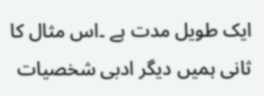ایک طویل مدت ہے ۔اس مثال کا ثانی ہمیں دیگر ادبی شخصیات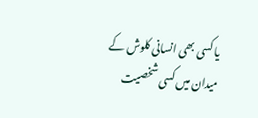یا کسی بھی انسانی کلوش کے میدان میں کسی شخصیت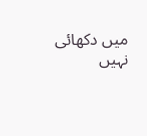میں دکھائی نہیں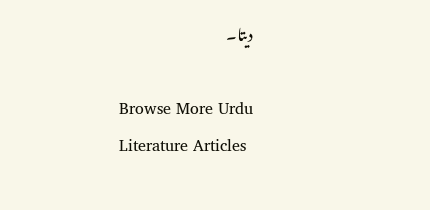دیتا۔

Browse More Urdu Literature Articles